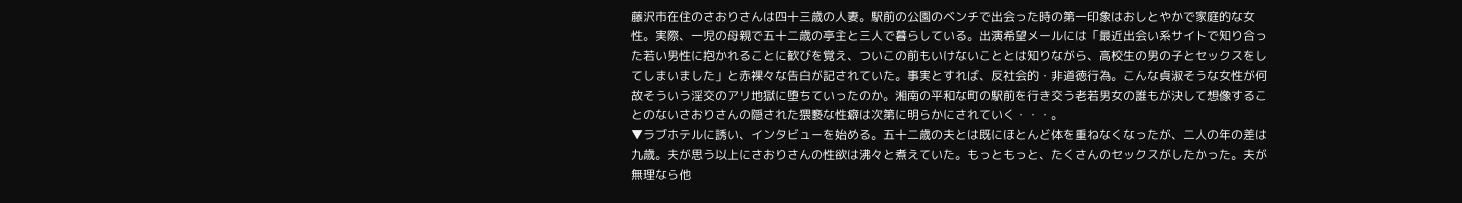藤沢市在住のさおりさんは四十三歳の人妻。駅前の公園のベンチで出会った時の第一印象はおしとやかで家庭的な女性。実際、一児の母親で五十二歳の亭主と三人で暮らしている。出演希望メールには「最近出会い系サイトで知り合った若い男性に抱かれることに歓びを覚え、ついこの前もいけないこととは知りながら、高校生の男の子とセックスをしてしまいました」と赤裸々な告白が記されていた。事実とすれば、反社会的・非道徳行為。こんな貞淑そうな女性が何故そういう淫交のアリ地獄に堕ちていったのか。湘南の平和な町の駅前を行き交う老若男女の誰もが決して想像することのないさおりさんの隠された猥褻な性癖は次第に明らかにされていく・・・。
▼ラブホテルに誘い、インタビューを始める。五十二歳の夫とは既にほとんど体を重ねなくなったが、二人の年の差は九歳。夫が思う以上にさおりさんの性欲は沸々と煮えていた。もっともっと、たくさんのセックスがしたかった。夫が無理なら他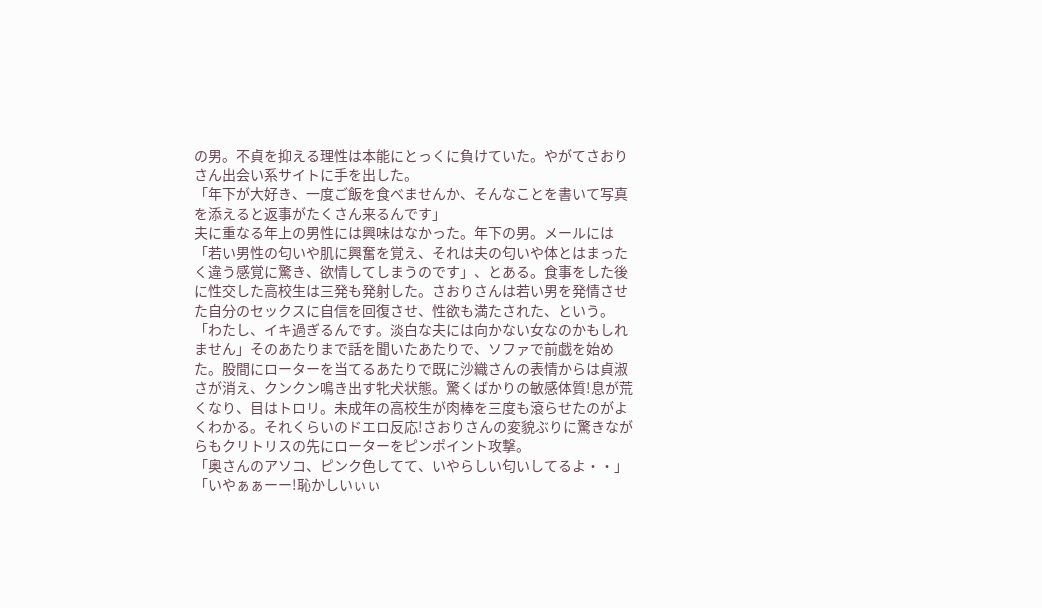の男。不貞を抑える理性は本能にとっくに負けていた。やがてさおりさん出会い系サイトに手を出した。
「年下が大好き、一度ご飯を食べませんか、そんなことを書いて写真を添えると返事がたくさん来るんです」
夫に重なる年上の男性には興味はなかった。年下の男。メールには「若い男性の匂いや肌に興奮を覚え、それは夫の匂いや体とはまったく違う感覚に驚き、欲情してしまうのです」、とある。食事をした後に性交した高校生は三発も発射した。さおりさんは若い男を発情させた自分のセックスに自信を回復させ、性欲も満たされた、という。「わたし、イキ過ぎるんです。淡白な夫には向かない女なのかもしれません」そのあたりまで話を聞いたあたりで、ソファで前戯を始めた。股間にローターを当てるあたりで既に沙織さんの表情からは貞淑さが消え、クンクン鳴き出す牝犬状態。驚くばかりの敏感体質!息が荒くなり、目はトロリ。未成年の高校生が肉棒を三度も滾らせたのがよくわかる。それくらいのドエロ反応!さおりさんの変貌ぶりに驚きながらもクリトリスの先にローターをピンポイント攻撃。
「奥さんのアソコ、ピンク色してて、いやらしい匂いしてるよ・・」「いやぁぁーー!恥かしいぃぃ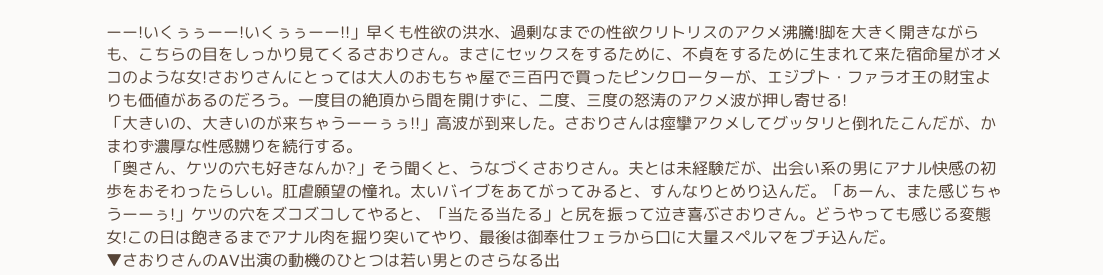ーー!いくぅぅーー!いくぅぅーー!!」早くも性欲の洪水、過剰なまでの性欲クリトリスのアクメ沸騰!脚を大きく開きながらも、こちらの目をしっかり見てくるさおりさん。まさにセックスをするために、不貞をするために生まれて来た宿命星がオメコのような女!さおりさんにとっては大人のおもちゃ屋で三百円で買ったピンクローターが、エジプト・ファラオ王の財宝よりも価値があるのだろう。一度目の絶頂から間を開けずに、二度、三度の怒涛のアクメ波が押し寄せる!
「大きいの、大きいのが来ちゃうーーぅぅ!!」高波が到来した。さおりさんは痙攣アクメしてグッタリと倒れたこんだが、かまわず濃厚な性感嬲りを続行する。
「奥さん、ケツの穴も好きなんか?」そう聞くと、うなづくさおりさん。夫とは未経験だが、出会い系の男にアナル快感の初歩をおそわったらしい。肛虐願望の憧れ。太いバイブをあてがってみると、すんなりとめり込んだ。「あーん、また感じちゃうーーぅ!」ケツの穴をズコズコしてやると、「当たる当たる」と尻を振って泣き喜ぶさおりさん。どうやっても感じる変態女!この日は飽きるまでアナル肉を掘り突いてやり、最後は御奉仕フェラから口に大量スペルマをブチ込んだ。
▼さおりさんのAV出演の動機のひとつは若い男とのさらなる出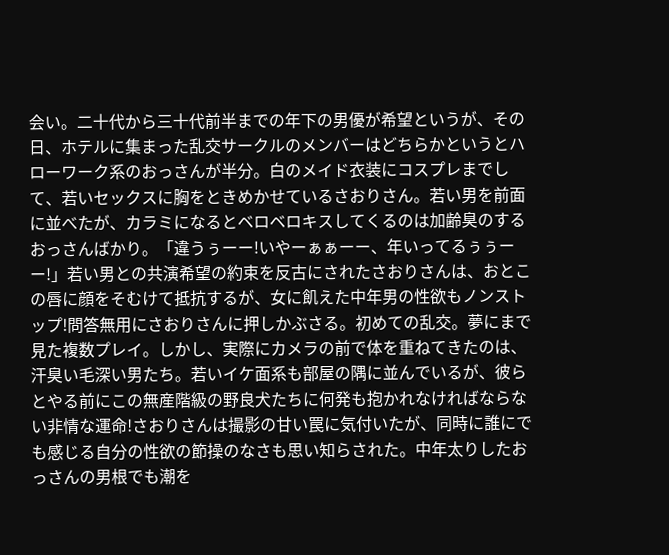会い。二十代から三十代前半までの年下の男優が希望というが、その日、ホテルに集まった乱交サークルのメンバーはどちらかというとハローワーク系のおっさんが半分。白のメイド衣装にコスプレまでして、若いセックスに胸をときめかせているさおりさん。若い男を前面に並べたが、カラミになるとベロベロキスしてくるのは加齢臭のするおっさんばかり。「違うぅーー!いやーぁぁーー、年いってるぅぅーー!」若い男との共演希望の約束を反古にされたさおりさんは、おとこの唇に顔をそむけて抵抗するが、女に飢えた中年男の性欲もノンストップ!問答無用にさおりさんに押しかぶさる。初めての乱交。夢にまで見た複数プレイ。しかし、実際にカメラの前で体を重ねてきたのは、汗臭い毛深い男たち。若いイケ面系も部屋の隅に並んでいるが、彼らとやる前にこの無産階級の野良犬たちに何発も抱かれなければならない非情な運命!さおりさんは撮影の甘い罠に気付いたが、同時に誰にでも感じる自分の性欲の節操のなさも思い知らされた。中年太りしたおっさんの男根でも潮を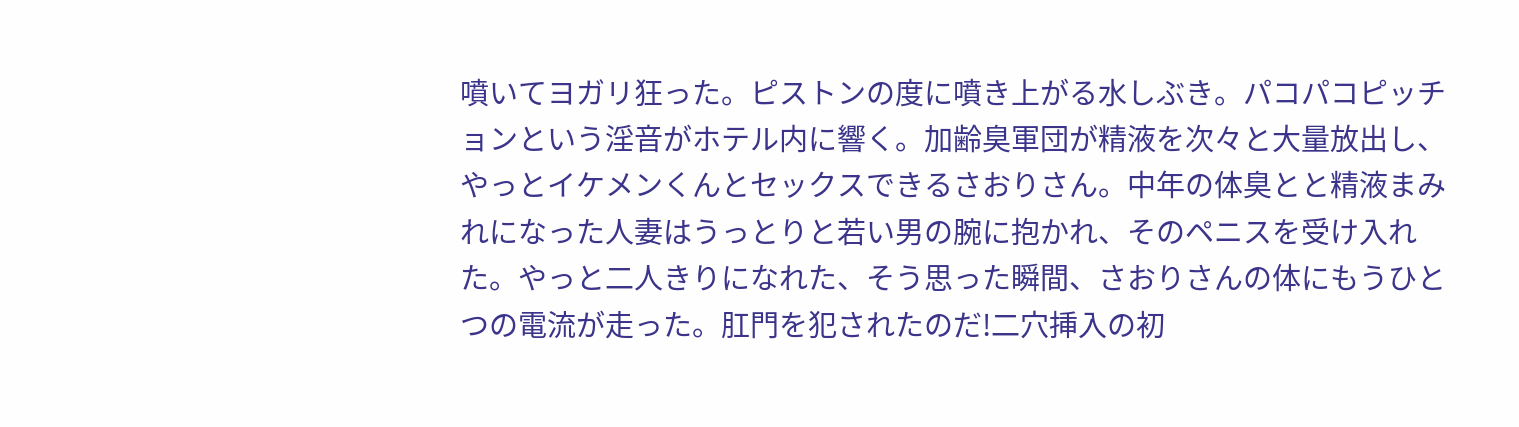噴いてヨガリ狂った。ピストンの度に噴き上がる水しぶき。パコパコピッチョンという淫音がホテル内に響く。加齢臭軍団が精液を次々と大量放出し、やっとイケメンくんとセックスできるさおりさん。中年の体臭とと精液まみれになった人妻はうっとりと若い男の腕に抱かれ、そのペニスを受け入れた。やっと二人きりになれた、そう思った瞬間、さおりさんの体にもうひとつの電流が走った。肛門を犯されたのだ!二穴挿入の初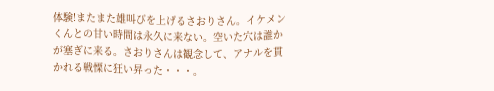体験!またまた雄叫びを上げるさおりさん。イケメンくんとの甘い時間は永久に来ない。空いた穴は誰かが塞ぎに来る。さおりさんは観念して、アナルを貫かれる戦慄に狂い昇った・・・。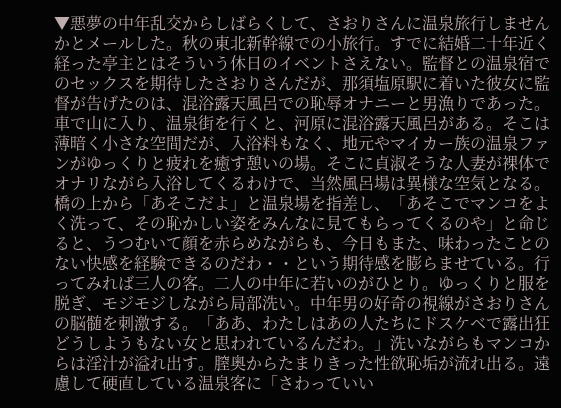▼悪夢の中年乱交からしばらくして、さおりさんに温泉旅行しませんかとメールした。秋の東北新幹線での小旅行。すでに結婚二十年近く経った亭主とはそういう休日のイベントさえない。監督との温泉宿でのセックスを期待したさおりさんだが、那須塩原駅に着いた彼女に監督が告げたのは、混浴露天風呂での恥辱オナニーと男漁りであった。車で山に入り、温泉街を行くと、河原に混浴露天風呂がある。そこは薄暗く小さな空間だが、入浴料もなく、地元やマイカー族の温泉ファンがゆっくりと疲れを癒す憩いの場。そこに貞淑そうな人妻が裸体でオナリながら入浴してくるわけで、当然風呂場は異様な空気となる。橋の上から「あそこだよ」と温泉場を指差し、「あそこでマンコをよく洗って、その恥かしい姿をみんなに見てもらってくるのや」と命じると、うつむいて顔を赤らめながらも、今日もまた、味わったことのない快感を経験できるのだわ・・という期待感を膨らませている。行ってみれば三人の客。二人の中年に若いのがひとり。ゆっくりと服を脱ぎ、モジモジしながら局部洗い。中年男の好奇の視線がさおりさんの脳髄を刺激する。「ああ、わたしはあの人たちにドスケベで露出狂どうしようもない女と思われているんだわ。」洗いながらもマンコからは淫汁が溢れ出す。膣奥からたまりきった性欲恥垢が流れ出る。遠慮して硬直している温泉客に「さわっていい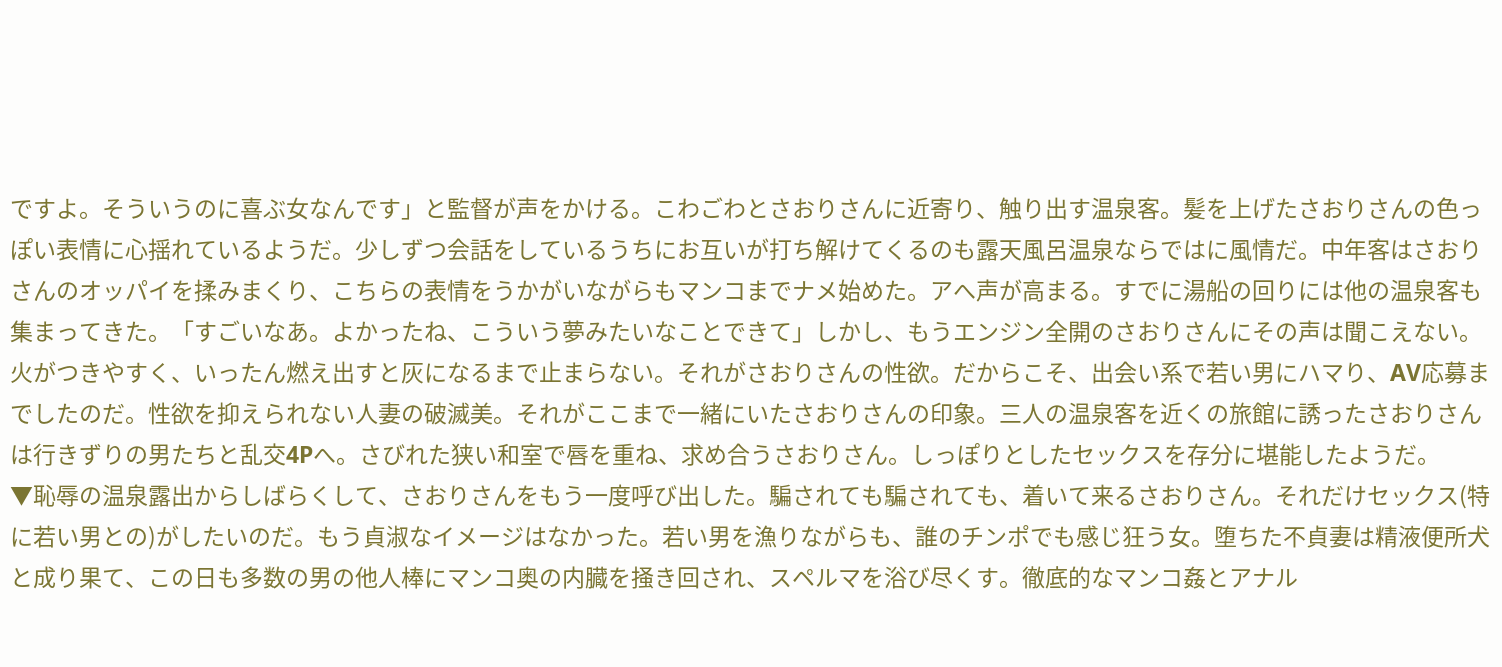ですよ。そういうのに喜ぶ女なんです」と監督が声をかける。こわごわとさおりさんに近寄り、触り出す温泉客。髪を上げたさおりさんの色っぽい表情に心揺れているようだ。少しずつ会話をしているうちにお互いが打ち解けてくるのも露天風呂温泉ならではに風情だ。中年客はさおりさんのオッパイを揉みまくり、こちらの表情をうかがいながらもマンコまでナメ始めた。アへ声が高まる。すでに湯船の回りには他の温泉客も集まってきた。「すごいなあ。よかったね、こういう夢みたいなことできて」しかし、もうエンジン全開のさおりさんにその声は聞こえない。火がつきやすく、いったん燃え出すと灰になるまで止まらない。それがさおりさんの性欲。だからこそ、出会い系で若い男にハマり、AV応募までしたのだ。性欲を抑えられない人妻の破滅美。それがここまで一緒にいたさおりさんの印象。三人の温泉客を近くの旅館に誘ったさおりさんは行きずりの男たちと乱交4Pへ。さびれた狭い和室で唇を重ね、求め合うさおりさん。しっぽりとしたセックスを存分に堪能したようだ。
▼恥辱の温泉露出からしばらくして、さおりさんをもう一度呼び出した。騙されても騙されても、着いて来るさおりさん。それだけセックス(特に若い男との)がしたいのだ。もう貞淑なイメージはなかった。若い男を漁りながらも、誰のチンポでも感じ狂う女。堕ちた不貞妻は精液便所犬と成り果て、この日も多数の男の他人棒にマンコ奥の内臓を掻き回され、スペルマを浴び尽くす。徹底的なマンコ姦とアナル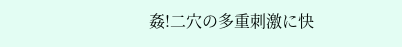姦!二穴の多重刺激に快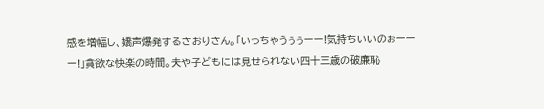感を増幅し、嬌声爆発するさおりさん。「いっちゃうぅぅーー!気持ちいいのぉーーー!」貪欲な快楽の時間。夫や子どもには見せられない四十三歳の破廉恥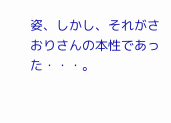姿、しかし、それがさおりさんの本性であった・・・。